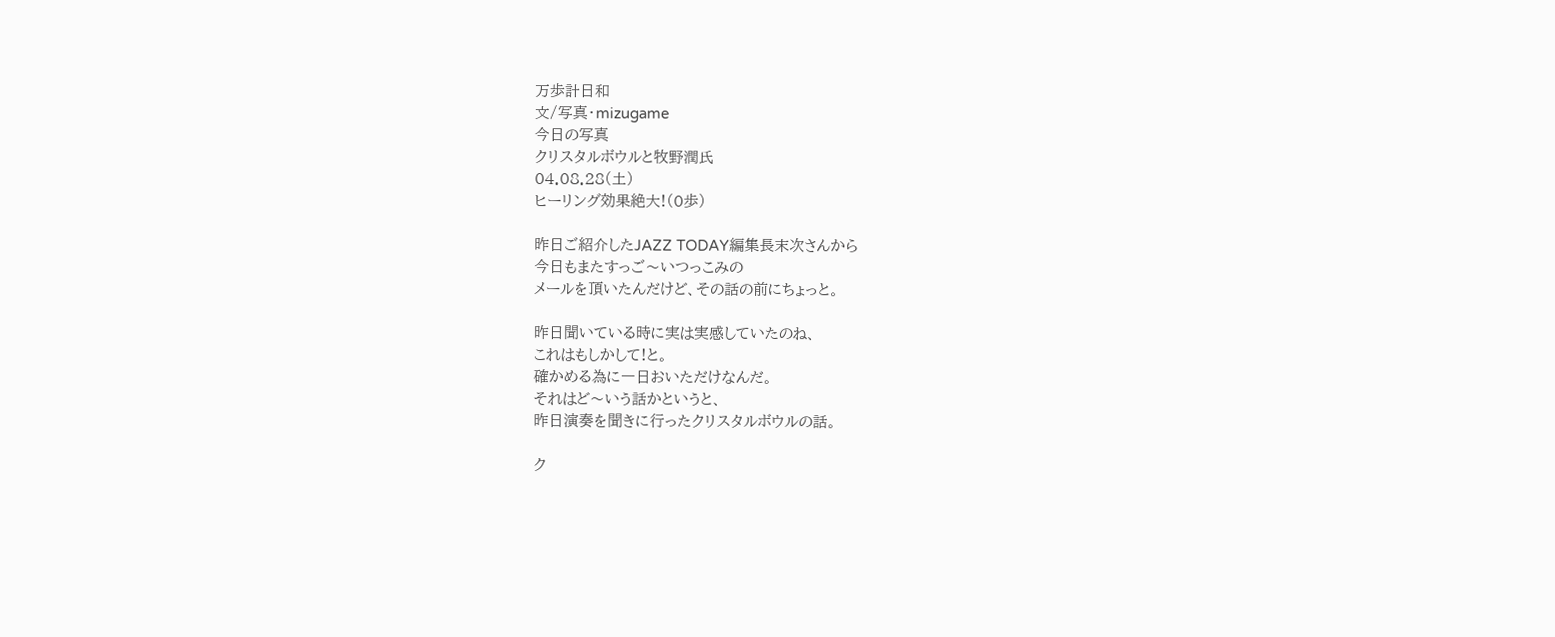万歩計日和
文/写真・mizugame
今日の写真
クリスタルボウルと牧野潤氏
04.08.28(土)
ヒーリング効果絶大!(0歩)

昨日ご紹介したJAZZ TODAY編集長末次さんから
今日もまたすっご〜いつっこみの
メールを頂いたんだけど、その話の前にちょっと。

昨日聞いている時に実は実感していたのね、
これはもしかして!と。
確かめる為に一日おいただけなんだ。
それはど〜いう話かというと、
昨日演奏を聞きに行ったクリスタルボウルの話。

ク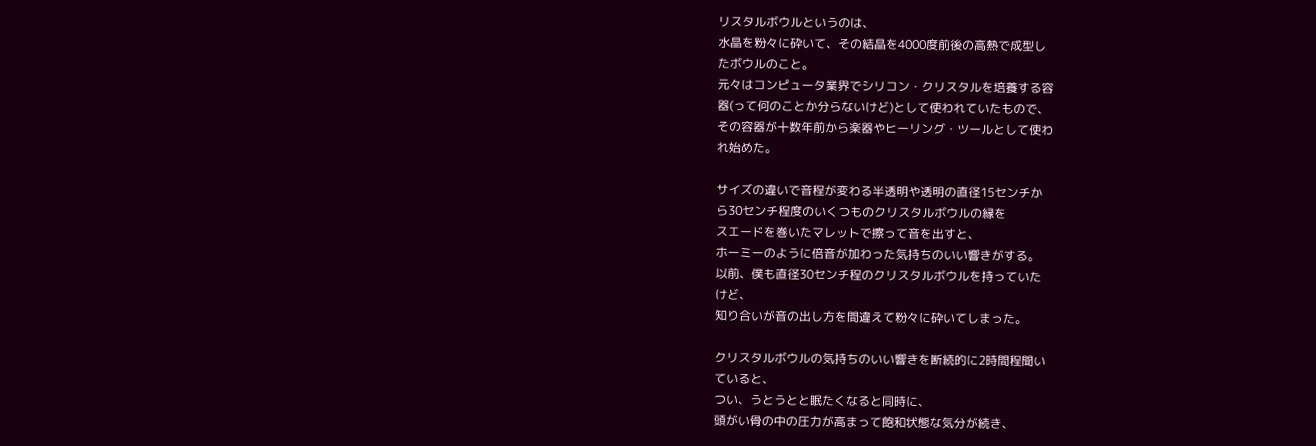リスタルボウルというのは、
水晶を粉々に砕いて、その結晶を4000度前後の高熱で成型し
たボウルのこと。
元々はコンピュータ業界でシリコン・クリスタルを培養する容
器(って何のことか分らないけど)として使われていたもので、
その容器が十数年前から楽器やヒーリング・ツールとして使わ
れ始めた。

サイズの違いで音程が変わる半透明や透明の直径15センチか
ら30センチ程度のいくつものクリスタルボウルの縁を
スエードを巻いたマレットで擦って音を出すと、
ホーミーのように倍音が加わった気持ちのいい響きがする。
以前、僕も直径30センチ程のクリスタルボウルを持っていた
けど、
知り合いが音の出し方を間違えて粉々に砕いてしまった。

クリスタルボウルの気持ちのいい響きを断続的に2時間程聞い
ていると、
つい、うとうとと眠たくなると同時に、
頭がい骨の中の圧力が高まって飽和状態な気分が続き、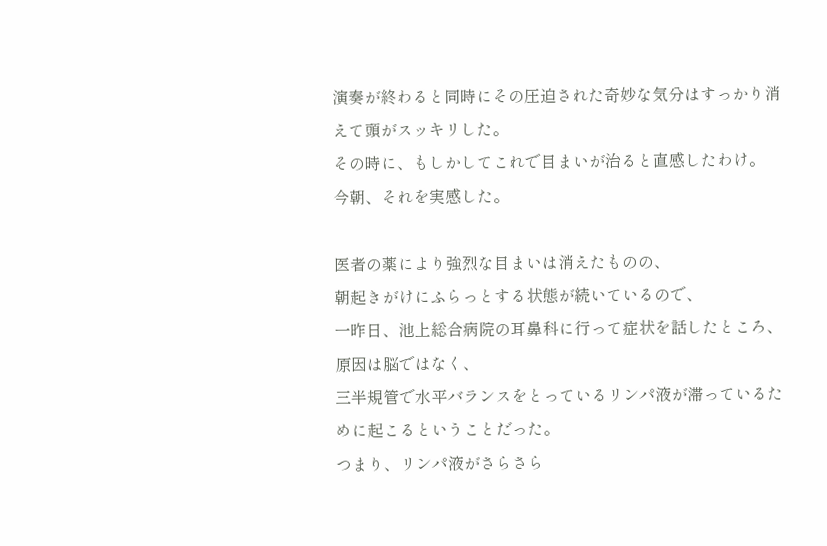演奏が終わると同時にその圧迫された奇妙な気分はすっかり消
えて頭がスッキリした。
その時に、もしかしてこれで目まいが治ると直感したわけ。
今朝、それを実感した。

医者の薬により強烈な目まいは消えたものの、
朝起きがけにふらっとする状態が続いているので、
一昨日、池上総合病院の耳鼻科に行って症状を話したところ、
原因は脳ではなく、
三半規管で水平バランスをとっているリンパ液が滞っているた
めに起こるということだった。
つまり、リンパ液がさらさら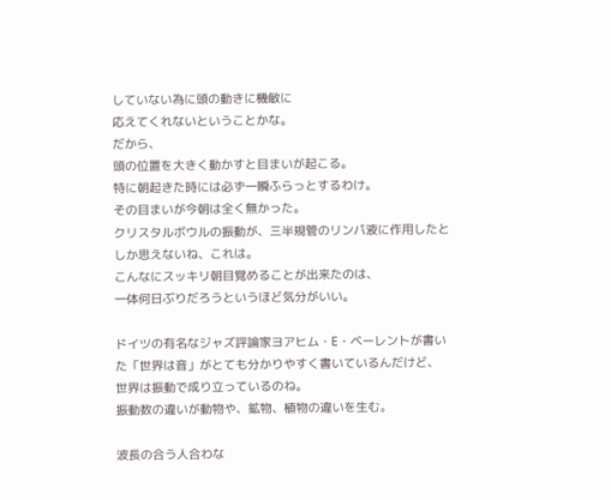していない為に頭の動きに機敏に
応えてくれないということかな。
だから、
頭の位置を大きく動かすと目まいが起こる。
特に朝起きた時には必ず一瞬ふらっとするわけ。
その目まいが今朝は全く無かった。
クリスタルボウルの振動が、三半規管のリンパ液に作用したと
しか思えないね、これは。
こんなにスッキリ朝目覚めることが出来たのは、
一体何日ぶりだろうというほど気分がいい。

ドイツの有名なジャズ評論家ヨアヒム・E・ベーレントが書い
た「世界は音」がとても分かりやすく書いているんだけど、
世界は振動で成り立っているのね。
振動数の違いが動物や、鉱物、植物の違いを生む。

波長の合う人合わな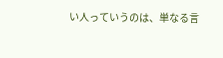い人っていうのは、単なる言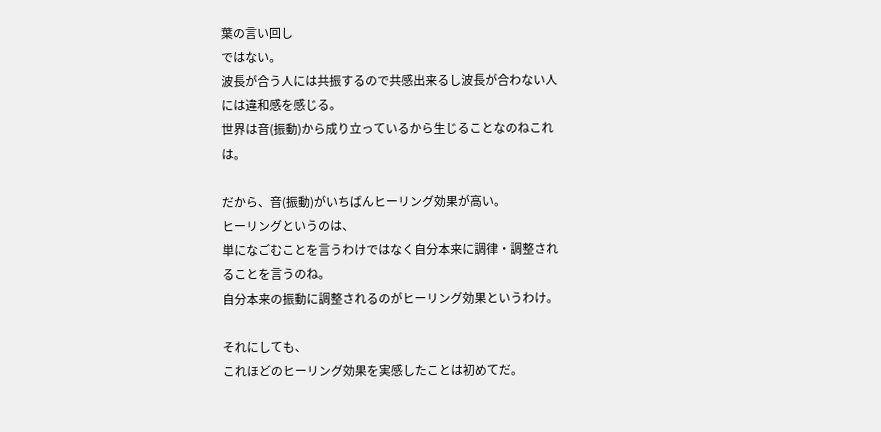葉の言い回し
ではない。
波長が合う人には共振するので共感出来るし波長が合わない人
には違和感を感じる。
世界は音(振動)から成り立っているから生じることなのねこれ
は。

だから、音(振動)がいちばんヒーリング効果が高い。
ヒーリングというのは、
単になごむことを言うわけではなく自分本来に調律・調整され
ることを言うのね。
自分本来の振動に調整されるのがヒーリング効果というわけ。

それにしても、
これほどのヒーリング効果を実感したことは初めてだ。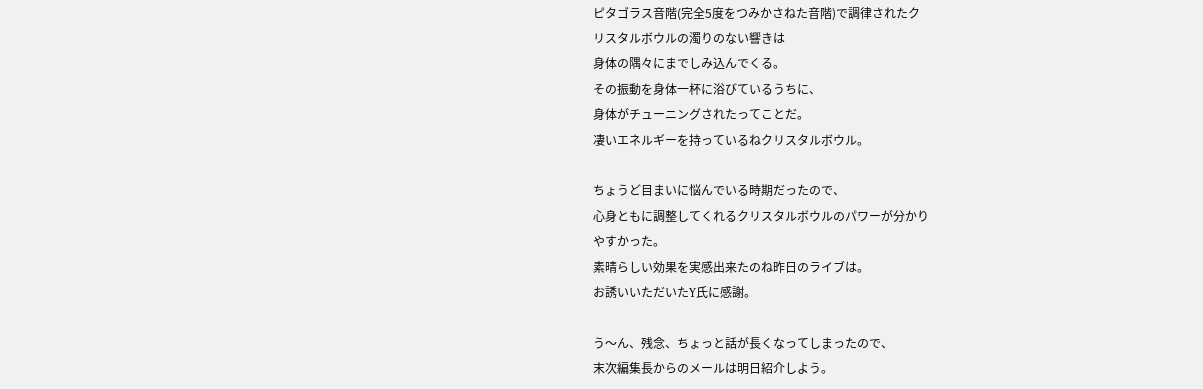ピタゴラス音階(完全5度をつみかさねた音階)で調律されたク
リスタルボウルの濁りのない響きは
身体の隅々にまでしみ込んでくる。
その振動を身体一杯に浴びているうちに、
身体がチューニングされたってことだ。
凄いエネルギーを持っているねクリスタルボウル。

ちょうど目まいに悩んでいる時期だったので、
心身ともに調整してくれるクリスタルボウルのパワーが分かり
やすかった。
素晴らしい効果を実感出来たのね昨日のライブは。
お誘いいただいたY氏に感謝。

う〜ん、残念、ちょっと話が長くなってしまったので、
末次編集長からのメールは明日紹介しよう。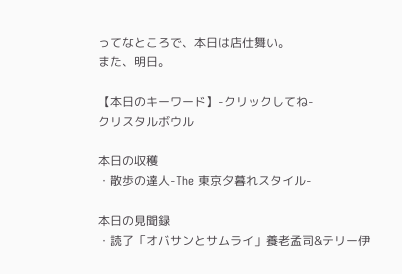ってなところで、本日は店仕舞い。
また、明日。

【本日のキーワード】-クリックしてね-
クリスタルボウル

本日の収穫
・散歩の達人-The 東京夕暮れスタイル-

本日の見聞録
・読了「オバサンとサムライ」養老孟司&テリー伊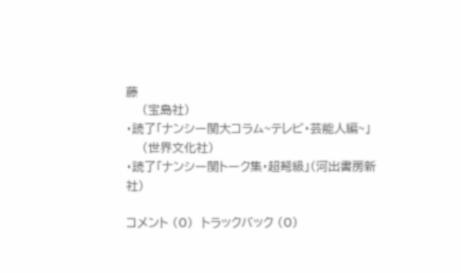藤
    (宝島社)
・読了「ナンシー関大コラム~テレビ・芸能人編~」
    (世界文化社)
・読了「ナンシー関トーク集・超弩級」(河出書房新社)

コメント (0)  トラックバック (0)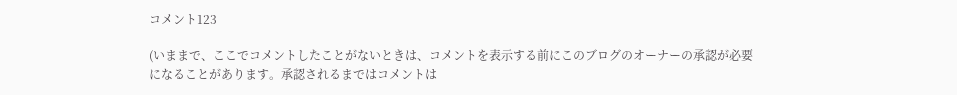コメント123

(いままで、ここでコメントしたことがないときは、コメントを表示する前にこのブログのオーナーの承認が必要になることがあります。承認されるまではコメントは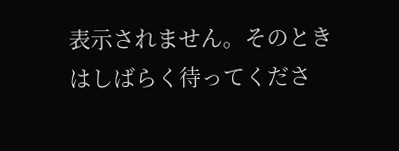表示されません。そのときはしばらく待ってくださ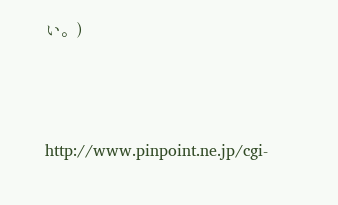い。)





http://www.pinpoint.ne.jp/cgi-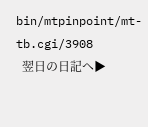bin/mtpinpoint/mt-tb.cgi/3908
  翌日の日記へ▶